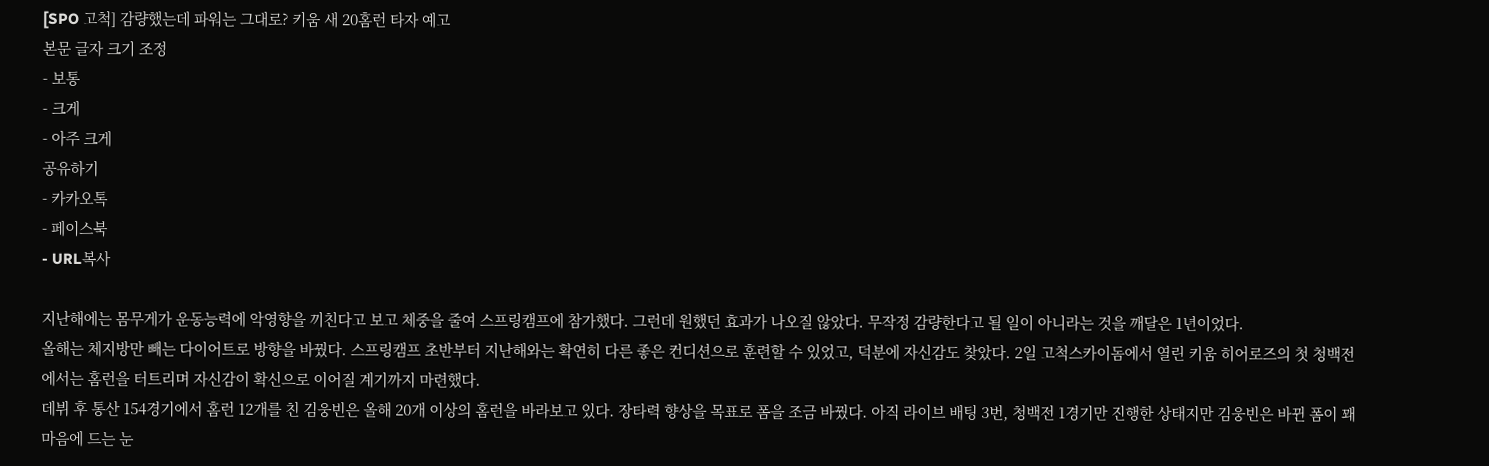[SPO 고척] 감량했는데 파워는 그대로? 키움 새 20홈런 타자 예고
본문 글자 크기 조정
- 보통
- 크게
- 아주 크게
공유하기
- 카카오톡
- 페이스북
- URL복사

지난해에는 몸무게가 운동능력에 악영향을 끼친다고 보고 체중을 줄여 스프링캠프에 참가했다. 그런데 원했던 효과가 나오질 않았다. 무작정 감량한다고 될 일이 아니라는 것을 깨달은 1년이었다.
올해는 체지방만 빼는 다이어트로 방향을 바꿨다. 스프링캠프 초반부터 지난해와는 확연히 다른 좋은 컨디션으로 훈련할 수 있었고, 덕분에 자신감도 찾았다. 2일 고척스카이돔에서 열린 키움 히어로즈의 첫 청백전에서는 홈런을 터트리며 자신감이 확신으로 이어질 계기까지 마련했다.
데뷔 후 통산 154경기에서 홈런 12개를 친 김웅빈은 올해 20개 이상의 홈런을 바라보고 있다. 장타력 향상을 목표로 폼을 조금 바꿨다. 아직 라이브 배팅 3번, 청백전 1경기만 진행한 상태지만 김웅빈은 바뀐 폼이 꽤 마음에 드는 눈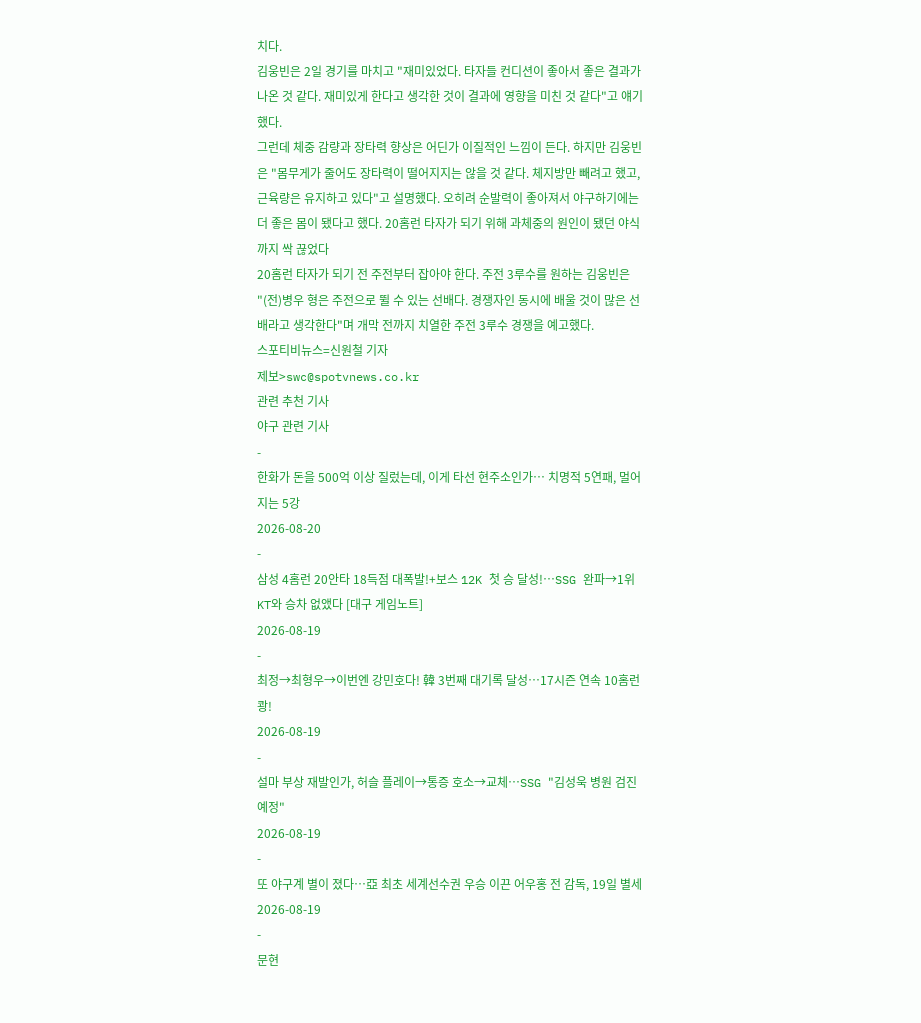치다.
김웅빈은 2일 경기를 마치고 "재미있었다. 타자들 컨디션이 좋아서 좋은 결과가 나온 것 같다. 재미있게 한다고 생각한 것이 결과에 영향을 미친 것 같다"고 얘기했다.
그런데 체중 감량과 장타력 향상은 어딘가 이질적인 느낌이 든다. 하지만 김웅빈은 "몸무게가 줄어도 장타력이 떨어지지는 않을 것 같다. 체지방만 빼려고 했고, 근육량은 유지하고 있다"고 설명했다. 오히려 순발력이 좋아져서 야구하기에는 더 좋은 몸이 됐다고 했다. 20홈런 타자가 되기 위해 과체중의 원인이 됐던 야식까지 싹 끊었다
20홈런 타자가 되기 전 주전부터 잡아야 한다. 주전 3루수를 원하는 김웅빈은 "(전)병우 형은 주전으로 뛸 수 있는 선배다. 경쟁자인 동시에 배울 것이 많은 선배라고 생각한다"며 개막 전까지 치열한 주전 3루수 경쟁을 예고했다.
스포티비뉴스=신원철 기자
제보>swc@spotvnews.co.kr
관련 추천 기사
야구 관련 기사
-
한화가 돈을 500억 이상 질렀는데, 이게 타선 현주소인가… 치명적 5연패, 멀어지는 5강
2026-08-20
-
삼성 4홈런 20안타 18득점 대폭발!+보스 12K 첫 승 달성!…SSG 완파→1위 KT와 승차 없앴다 [대구 게임노트]
2026-08-19
-
최정→최형우→이번엔 강민호다! 韓 3번째 대기록 달성…17시즌 연속 10홈런 쾅!
2026-08-19
-
설마 부상 재발인가, 허슬 플레이→통증 호소→교체…SSG "김성욱 병원 검진 예정"
2026-08-19
-
또 야구계 별이 졌다…亞 최초 세계선수권 우승 이끈 어우홍 전 감독, 19일 별세
2026-08-19
-
문현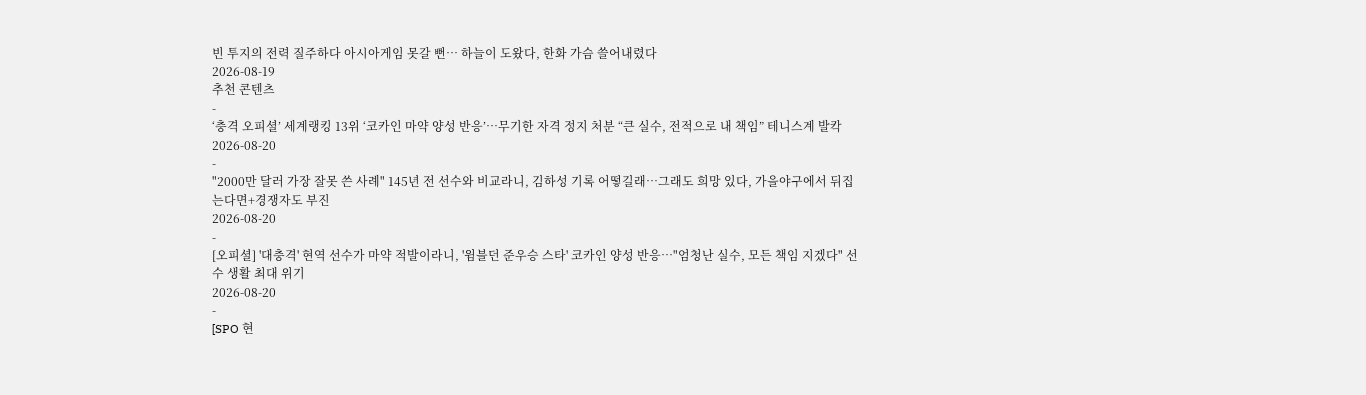빈 투지의 전력 질주하다 아시아게임 못갈 뻔… 하늘이 도왔다, 한화 가슴 쓸어내렸다
2026-08-19
추천 콘텐츠
-
‘충격 오피셜’ 세계랭킹 13위 ‘코카인 마약 양성 반응’…무기한 자격 정지 처분 “큰 실수, 전적으로 내 책임” 테니스계 발칵
2026-08-20
-
"2000만 달러 가장 잘못 쓴 사례" 145년 전 선수와 비교라니, 김하성 기록 어떻길래…그래도 희망 있다, 가을야구에서 뒤집는다면+경쟁자도 부진
2026-08-20
-
[오피셜] '대충격' 현역 선수가 마약 적발이라니, '윔블던 준우승 스타' 코카인 양성 반응…"엄청난 실수, 모든 책임 지겠다" 선수 생활 최대 위기
2026-08-20
-
[SPO 현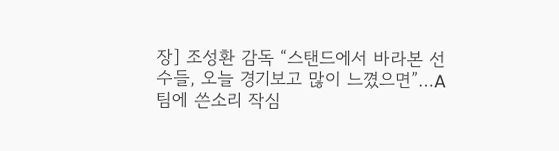장] 조성환 감독 “스탠드에서 바라본 선수들, 오늘 경기보고 많이 느꼈으면”…A팀에 쓴소리 작심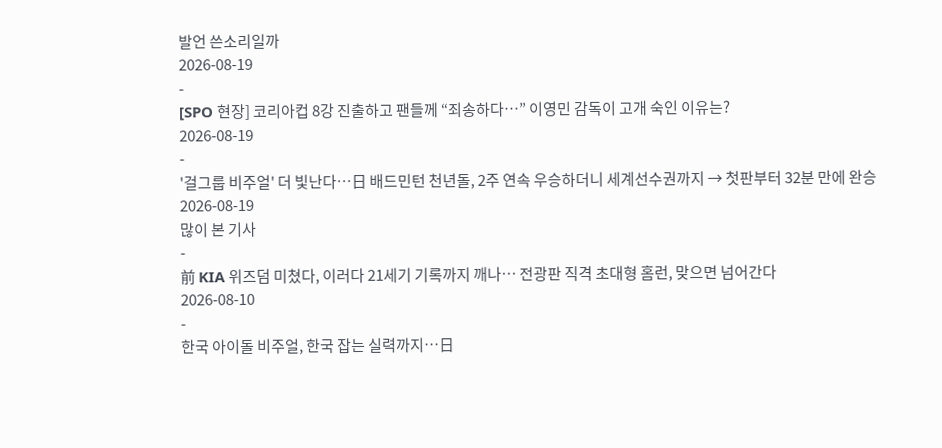발언 쓴소리일까
2026-08-19
-
[SPO 현장] 코리아컵 8강 진출하고 팬들께 “죄송하다…” 이영민 감독이 고개 숙인 이유는?
2026-08-19
-
'걸그룹 비주얼' 더 빛난다…日 배드민턴 천년돌, 2주 연속 우승하더니 세계선수권까지 → 첫판부터 32분 만에 완승
2026-08-19
많이 본 기사
-
前 KIA 위즈덤 미쳤다, 이러다 21세기 기록까지 깨나… 전광판 직격 초대형 홈런, 맞으면 넘어간다
2026-08-10
-
한국 아이돌 비주얼, 한국 잡는 실력까지…日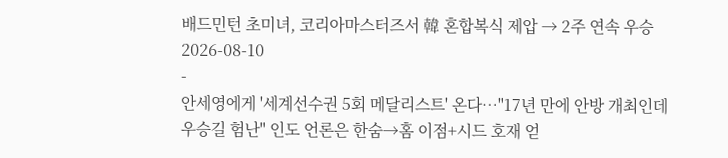배드민턴 초미녀, 코리아마스터즈서 韓 혼합복식 제압 → 2주 연속 우승
2026-08-10
-
안세영에게 '세계선수권 5회 메달리스트' 온다…"17년 만에 안방 개최인데 우승길 험난" 인도 언론은 한숨→홈 이점+시드 호재 얻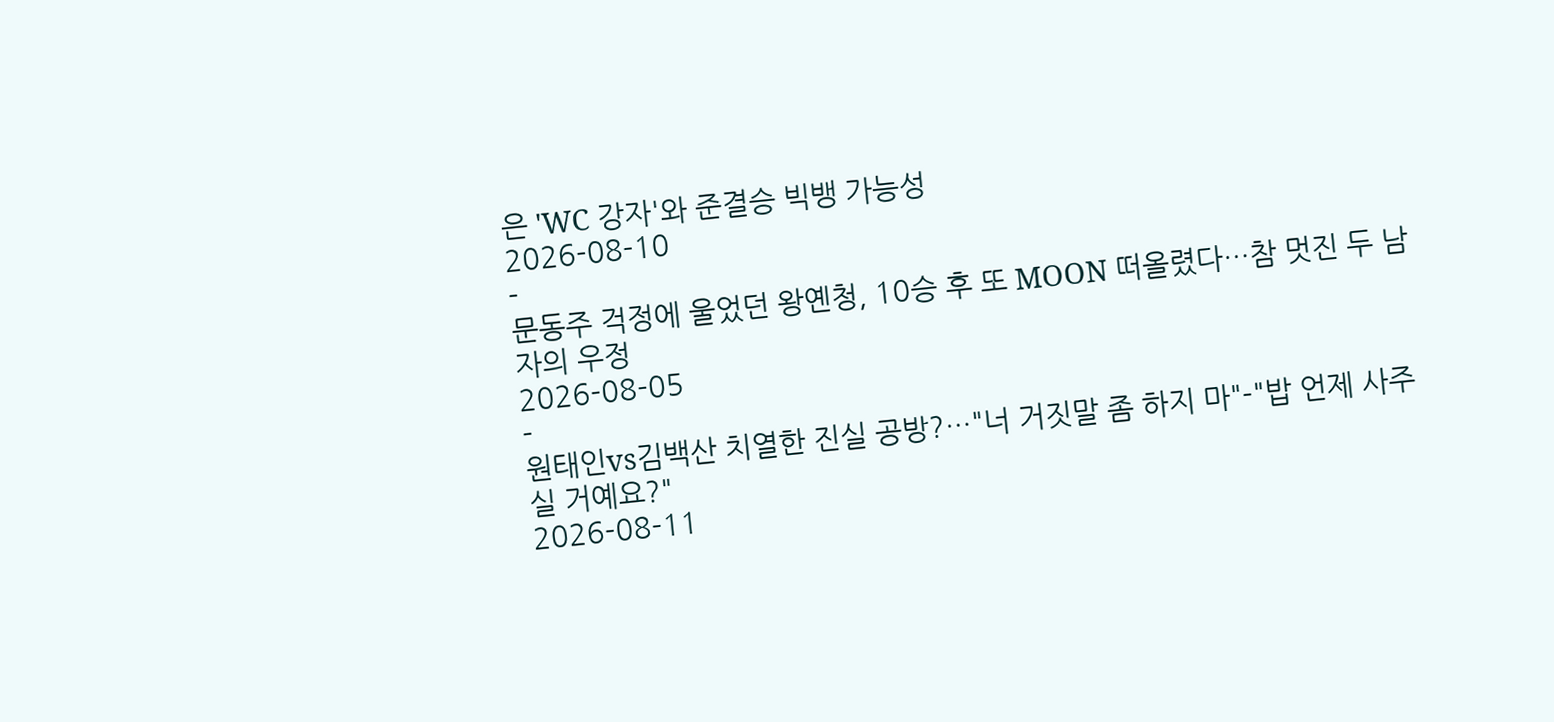은 'WC 강자'와 준결승 빅뱅 가능성
2026-08-10
-
문동주 걱정에 울었던 왕옌청, 10승 후 또 MOON 떠올렸다…참 멋진 두 남자의 우정
2026-08-05
-
원태인vs김백산 치열한 진실 공방?…"너 거짓말 좀 하지 마"-"밥 언제 사주실 거예요?"
2026-08-11